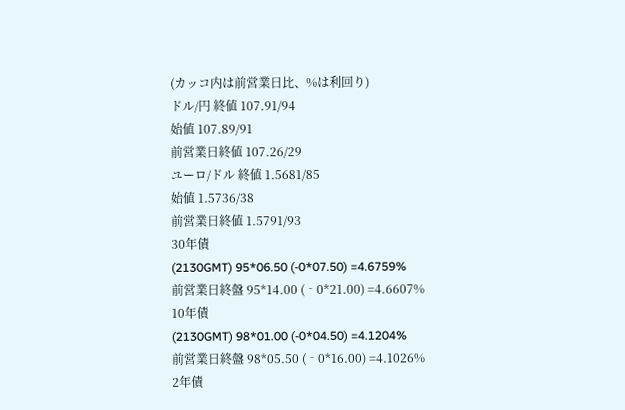(カッコ内は前営業日比、%は利回り)
ドル/円 終値 107.91/94
始値 107.89/91
前営業日終値 107.26/29
ユーロ/ドル 終値 1.5681/85
始値 1.5736/38
前営業日終値 1.5791/93
30年債
(2130GMT) 95*06.50 (‐0*07.50) =4.6759%
前営業日終盤 95*14.00 (‐0*21.00) =4.6607%
10年債
(2130GMT) 98*01.00 (‐0*04.50) =4.1204%
前営業日終盤 98*05.50 (‐0*16.00) =4.1026%
2年債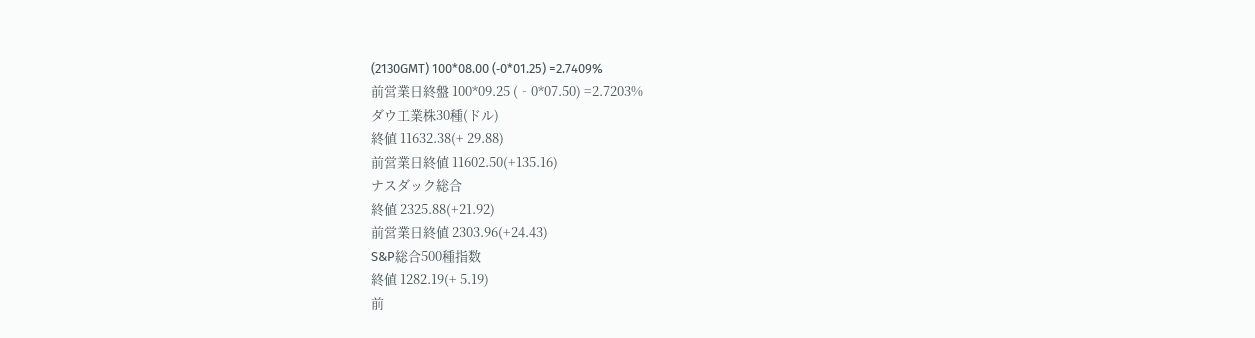(2130GMT) 100*08.00 (‐0*01.25) =2.7409%
前営業日終盤 100*09.25 (‐0*07.50) =2.7203%
ダウ工業株30種(ドル)
終値 11632.38(+ 29.88)
前営業日終値 11602.50(+135.16)
ナスダック総合
終値 2325.88(+21.92)
前営業日終値 2303.96(+24.43)
S&P総合500種指数
終値 1282.19(+ 5.19)
前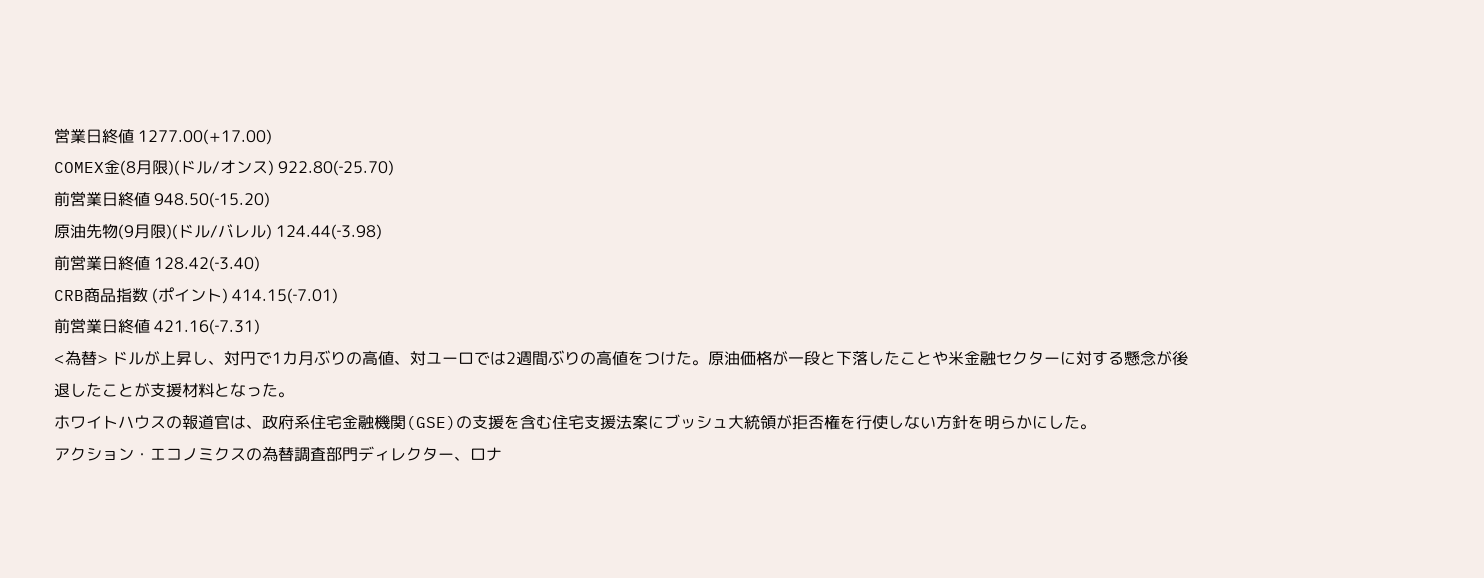営業日終値 1277.00(+17.00)
COMEX金(8月限)(ドル/オンス) 922.80(‐25.70)
前営業日終値 948.50(‐15.20)
原油先物(9月限)(ドル/バレル) 124.44(‐3.98)
前営業日終値 128.42(‐3.40)
CRB商品指数 (ポイント) 414.15(‐7.01)
前営業日終値 421.16(‐7.31)
<為替> ドルが上昇し、対円で1カ月ぶりの高値、対ユーロでは2週間ぶりの高値をつけた。原油価格が一段と下落したことや米金融セクターに対する懸念が後退したことが支援材料となった。
ホワイトハウスの報道官は、政府系住宅金融機関(GSE)の支援を含む住宅支援法案にブッシュ大統領が拒否権を行使しない方針を明らかにした。
アクション・エコノミクスの為替調査部門ディレクター、ロナ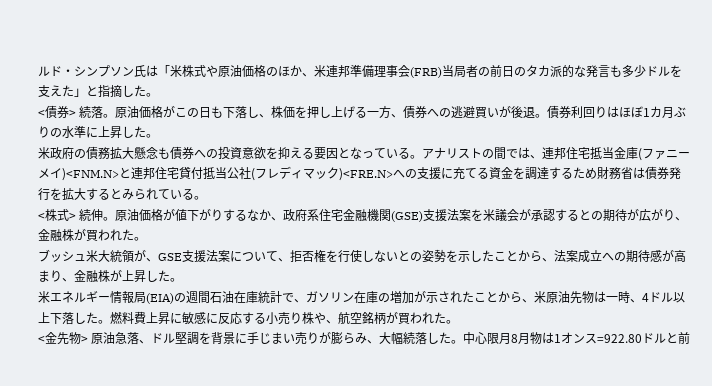ルド・シンプソン氏は「米株式や原油価格のほか、米連邦準備理事会(FRB)当局者の前日のタカ派的な発言も多少ドルを支えた」と指摘した。
<債券> 続落。原油価格がこの日も下落し、株価を押し上げる一方、債券への逃避買いが後退。債券利回りはほぼ1カ月ぶりの水準に上昇した。
米政府の債務拡大懸念も債券への投資意欲を抑える要因となっている。アナリストの間では、連邦住宅抵当金庫(ファニーメイ)<FNM.N>と連邦住宅貸付抵当公社(フレディマック)<FRE.N>への支援に充てる資金を調達するため財務省は債券発行を拡大するとみられている。
<株式> 続伸。原油価格が値下がりするなか、政府系住宅金融機関(GSE)支援法案を米議会が承認するとの期待が広がり、金融株が買われた。
ブッシュ米大統領が、GSE支援法案について、拒否権を行使しないとの姿勢を示したことから、法案成立への期待感が高まり、金融株が上昇した。
米エネルギー情報局(EIA)の週間石油在庫統計で、ガソリン在庫の増加が示されたことから、米原油先物は一時、4ドル以上下落した。燃料費上昇に敏感に反応する小売り株や、航空銘柄が買われた。
<金先物> 原油急落、ドル堅調を背景に手じまい売りが膨らみ、大幅続落した。中心限月8月物は1オンス=922.80ドルと前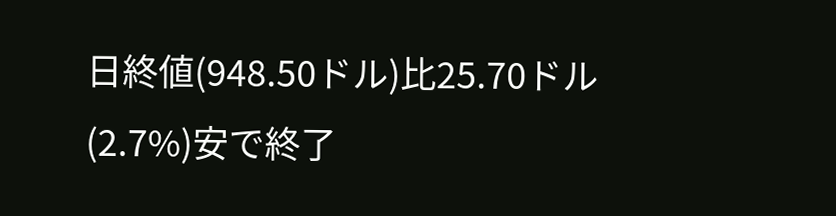日終値(948.50ドル)比25.70ドル(2.7%)安で終了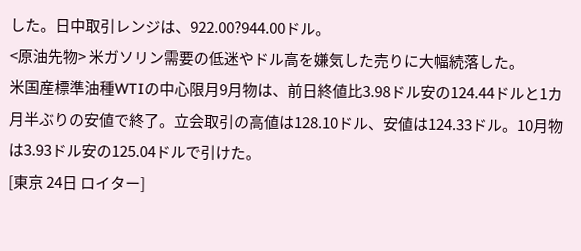した。日中取引レンジは、922.00?944.00ドル。
<原油先物> 米ガソリン需要の低迷やドル高を嫌気した売りに大幅続落した。
米国産標準油種WTIの中心限月9月物は、前日終値比3.98ドル安の124.44ドルと1カ月半ぶりの安値で終了。立会取引の高値は128.10ドル、安値は124.33ドル。10月物は3.93ドル安の125.04ドルで引けた。
[東京 24日 ロイター]